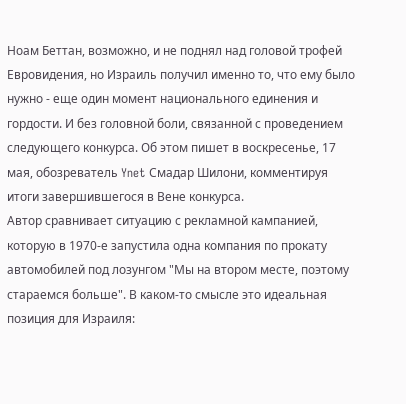Ноам Беттан, возможно, и не поднял над головой трофей Евровидения, но Израиль получил именно то, что ему было нужно - еще один момент национального единения и гордости. И без головной боли, связанной с проведением следующего конкурса. Об этом пишет в воскресенье, 17 мая, обозреватель Ynet Смадар Шилони, комментируя итоги завершившегося в Вене конкурса.
Автор сравнивает ситуацию с рекламной кампанией, которую в 1970-е запустила одна компания по прокату автомобилей под лозунгом "Мы на втором месте, поэтому стараемся больше". В каком-то смысле это идеальная позиция для Израиля: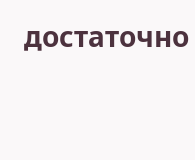достаточно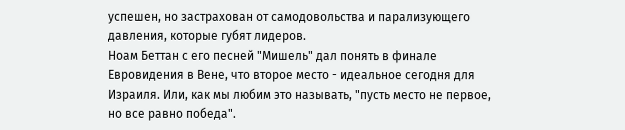успешен, но застрахован от самодовольства и парализующего давления, которые губят лидеров.
Ноам Беттан с его песней "Мишель" дал понять в финале Евровидения в Вене, что второе место - идеальное сегодня для Израиля. Или, как мы любим это называть, "пусть место не первое, но все равно победа".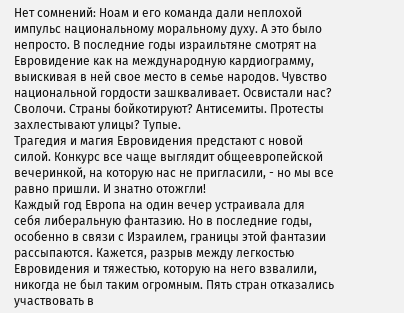Нет сомнений: Ноам и его команда дали неплохой импульс национальному моральному духу. А это было непросто. В последние годы израильтяне смотрят на Евровидение как на международную кардиограмму, выискивая в ней свое место в семье народов. Чувство национальной гордости зашкваливает. Освистали нас? Сволочи. Страны бойкотируют? Антисемиты. Протесты захлестывают улицы? Тупые.
Трагедия и магия Евровидения предстают с новой силой. Конкурс все чаще выглядит общеевропейской вечеринкой, на которую нас не пригласили, - но мы все равно пришли. И знатно отожгли!
Каждый год Европа на один вечер устраивала для себя либеральную фантазию. Но в последние годы, особенно в связи с Израилем, границы этой фантазии рассыпаются. Кажется, разрыв между легкостью Евровидения и тяжестью, которую на него взвалили, никогда не был таким огромным. Пять стран отказались участвовать в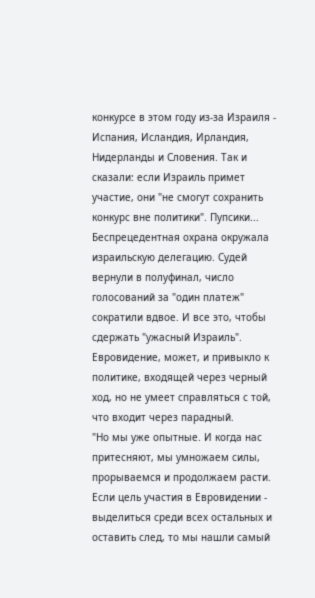конкурсе в этом году из-за Израиля - Испания, Исландия, Ирландия, Нидерланды и Словения. Так и сказали: если Израиль примет участие, они "не смогут сохранить конкурс вне политики". Пупсики...
Беспрецедентная охрана окружала израильскую делегацию. Судей вернули в полуфинал, число голосований за "один платеж" сократили вдвое. И все это, чтобы сдержать "ужасный Израиль". Евровидение, может, и привыкло к политике, входящей через черный ход, но не умеет справляться с той, что входит через парадный.
"Но мы уже опытные. И когда нас притесняют, мы умножаем силы, прорываемся и продолжаем расти. Если цель участия в Евровидении - выделиться среди всех остальных и оставить след, то мы нашли самый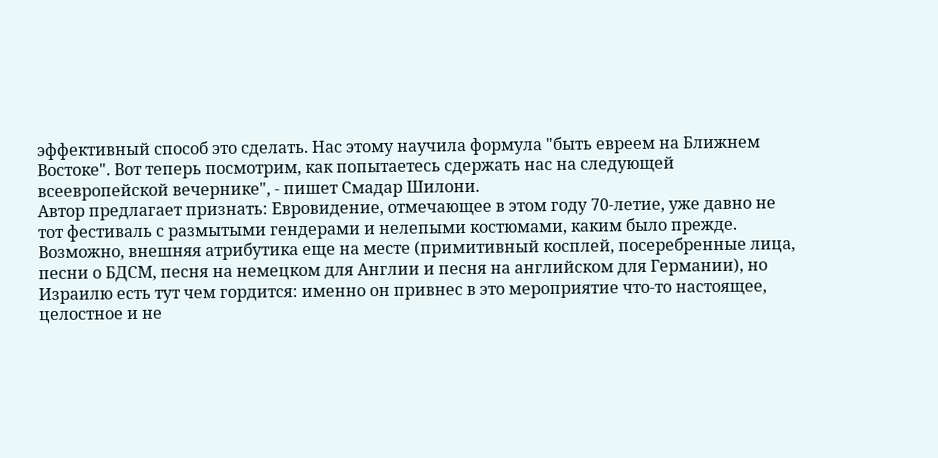эффективный способ это сделать. Нас этому научила формула "быть евреем на Ближнем Востоке". Вот теперь посмотрим, как попытаетесь сдержать нас на следующей всеевропейской вечернике", - пишет Смадар Шилони.
Автор предлагает признать: Евровидение, отмечающее в этом году 70-летие, уже давно не тот фестиваль с размытыми гендерами и нелепыми костюмами, каким было прежде. Возможно, внешняя атрибутика еще на месте (примитивный косплей, посеребренные лица, песни о БДСМ, песня на немецком для Англии и песня на английском для Германии), но Израилю есть тут чем гордится: именно он привнес в это мероприятие что-то настоящее, целостное и не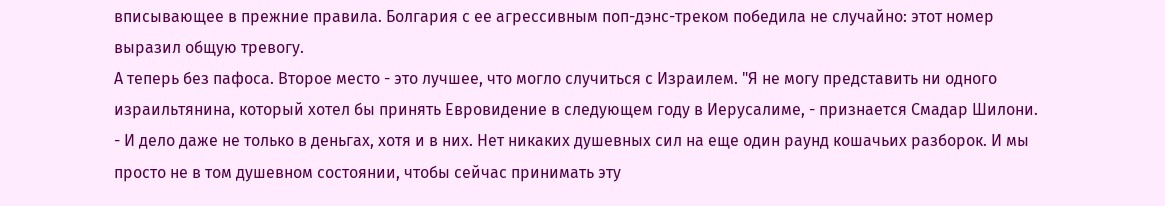вписывающее в прежние правила. Болгария с ее агрессивным поп-дэнс-треком победила не случайно: этот номер выразил общую тревогу.
А теперь без пафоса. Второе место - это лучшее, что могло случиться с Израилем. "Я не могу представить ни одного израильтянина, который хотел бы принять Евровидение в следующем году в Иерусалиме, - признается Смадар Шилони. - И дело даже не только в деньгах, хотя и в них. Нет никаких душевных сил на еще один раунд кошачьих разборок. И мы просто не в том душевном состоянии, чтобы сейчас принимать эту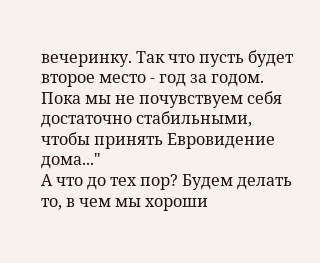вечеринку. Так что пусть будет второе место - год за годом. Пока мы не почувствуем себя достаточно стабильными, чтобы принять Евровидение дома..."
А что до тех пор? Будем делать то, в чем мы хороши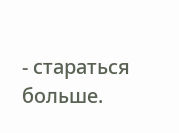- стараться больше.